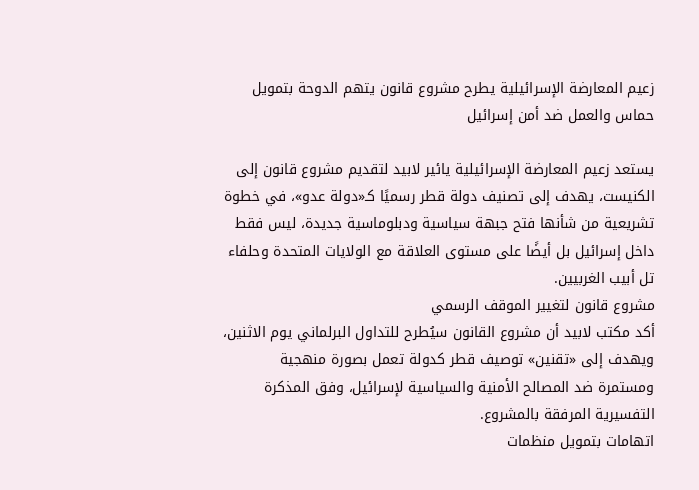زعيم المعارضة الإسرائيلية يطرح مشروع قانون يتهم الدوحة بتمويل حماس والعمل ضد أمن إسرائيل

يستعد زعيم المعارضة الإسرائيلية يائير لابيد لتقديم مشروع قانون إلى الكنيست، يهدف إلى تصنيف دولة قطر رسميًا كـ«دولة عدو»، في خطوة تشريعية من شأنها فتح جبهة سياسية ودبلوماسية جديدة، ليس فقط داخل إسرائيل بل أيضًا على مستوى العلاقة مع الولايات المتحدة وحلفاء تل أبيب الغربيين.
مشروع قانون لتغيير الموقف الرسمي
أكد مكتب لابيد أن مشروع القانون سيُطرح للتداول البرلماني يوم الاثنين، ويهدف إلى «تقنين» توصيف قطر كدولة تعمل بصورة منهجية ومستمرة ضد المصالح الأمنية والسياسية لإسرائيل، وفق المذكرة التفسيرية المرفقة بالمشروع.
اتهامات بتمويل منظمات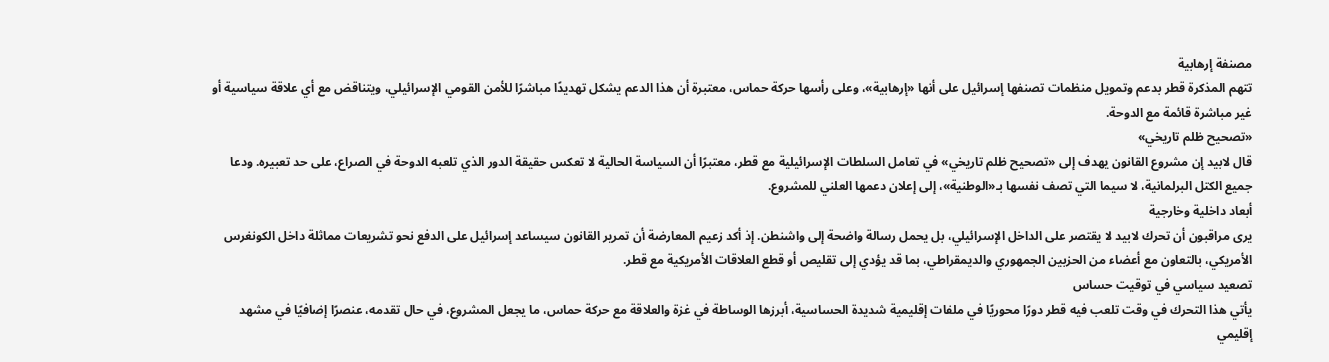مصنفة إرهابية
تتهم المذكرة قطر بدعم وتمويل منظمات تصنفها إسرائيل على أنها «إرهابية»، وعلى رأسها حركة حماس، معتبرة أن هذا الدعم يشكل تهديدًا مباشرًا للأمن القومي الإسرائيلي، ويتناقض مع أي علاقة سياسية أو غير مباشرة قائمة مع الدوحة.
«تصحيح ظلم تاريخي»
قال لابيد إن مشروع القانون يهدف إلى «تصحيح ظلم تاريخي» في تعامل السلطات الإسرائيلية مع قطر، معتبرًا أن السياسة الحالية لا تعكس حقيقة الدور الذي تلعبه الدوحة في الصراع، على حد تعبيره. ودعا جميع الكتل البرلمانية، لا سيما التي تصف نفسها بـ«الوطنية»، إلى إعلان دعمها العلني للمشروع.
أبعاد داخلية وخارجية
يرى مراقبون أن تحرك لابيد لا يقتصر على الداخل الإسرائيلي، بل يحمل رسالة واضحة إلى واشنطن. إذ أكد زعيم المعارضة أن تمرير القانون سيساعد إسرائيل على الدفع نحو تشريعات مماثلة داخل الكونغرس الأمريكي، بالتعاون مع أعضاء من الحزبين الجمهوري والديمقراطي، بما قد يؤدي إلى تقليص أو قطع العلاقات الأمريكية مع قطر.
تصعيد سياسي في توقيت حساس
يأتي هذا التحرك في وقت تلعب فيه قطر دورًا محوريًا في ملفات إقليمية شديدة الحساسية، أبرزها الوساطة في غزة والعلاقة مع حركة حماس، ما يجعل المشروع، في حال تقدمه، عنصرًا إضافيًا في مشهد إقليمي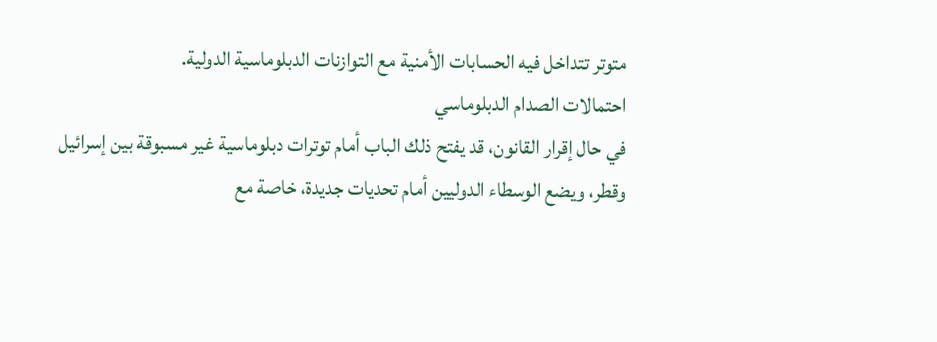متوتر تتداخل فيه الحسابات الأمنية مع التوازنات الدبلوماسية الدولية.
احتمالات الصدام الدبلوماسي
في حال إقرار القانون، قد يفتح ذلك الباب أمام توترات دبلوماسية غير مسبوقة بين إسرائيل وقطر، ويضع الوسطاء الدوليين أمام تحديات جديدة، خاصة مع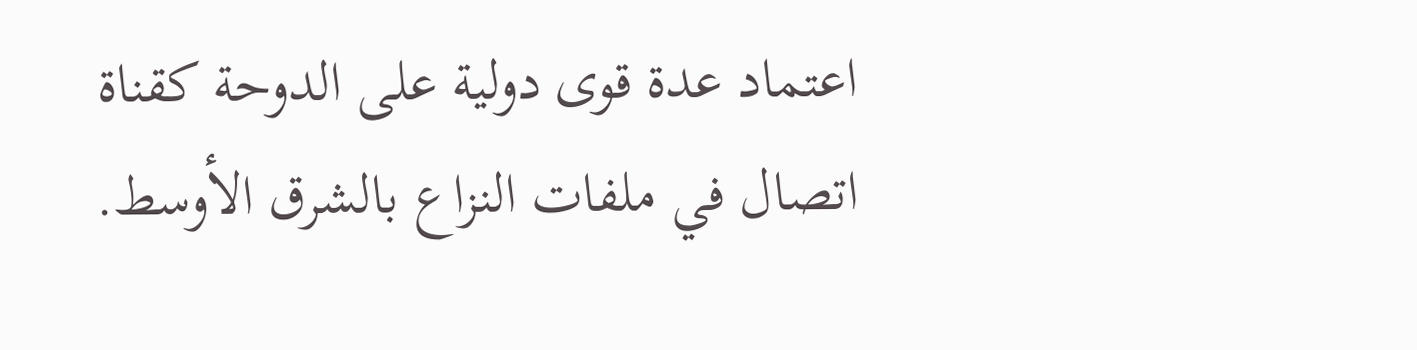اعتماد عدة قوى دولية على الدوحة كقناة اتصال في ملفات النزاع بالشرق الأوسط.